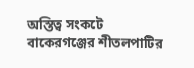অস্তিত্ব সংকটে বাকেরগঞ্জের শীতলপাটির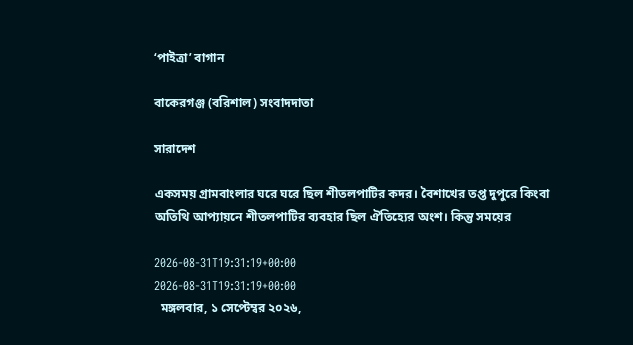‘পাইত্রা’ বাগান

বাকেরগঞ্জ (বরিশাল) সংবাদদাতা

সারাদেশ

একসময় গ্রামবাংলার ঘরে ঘরে ছিল শীতলপাটির কদর। বৈশাখের তপ্ত দুপুরে কিংবা অতিথি আপ্যায়নে শীতলপাটির ব্যবহার ছিল ঐতিহ্যের অংশ। কিন্তু সময়ের

2026-08-31T19:31:19+00:00
2026-08-31T19:31:19+00:00
  মঙ্গলবার, ১ সেপ্টেম্বর ২০২৬,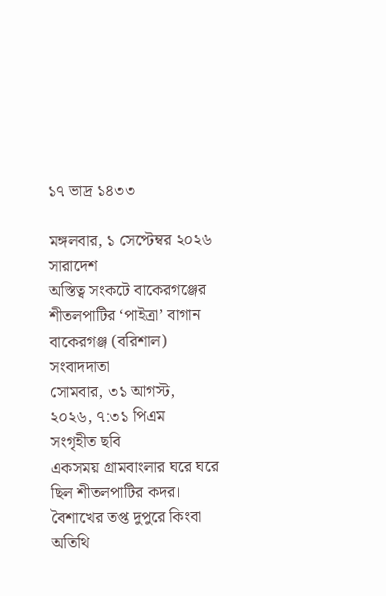১৭ ভাদ্র ১৪৩৩

মঙ্গলবার, ১ সেপ্টেম্বর ২০২৬
সারাদেশ
অস্তিত্ব সংকটে বাকেরগঞ্জের শীতলপাটির ‘পাইত্রা’ বাগান
বাকেরগঞ্জ (বরিশাল) সংবাদদাতা
সোমবার, ৩১ আগস্ট, ২০২৬, ৭:৩১ পিএম
সংগৃহীত ছবি
একসময় গ্রামবাংলার ঘরে ঘরে ছিল শীতলপাটির কদর। বৈশাখের তপ্ত দুপুরে কিংবা অতিথি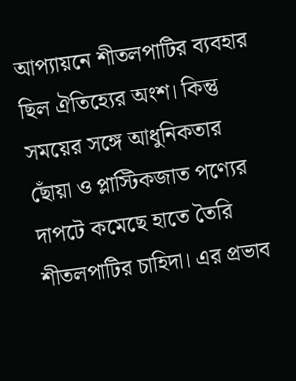আপ্যায়নে শীতলপাটির ব্যবহার ছিল ঐতিহ্যের অংশ। কিন্তু সময়ের সঙ্গে আধুনিকতার ছোঁয়া ও প্লাস্টিকজাত পণ্যের দাপটে কমেছে হাতে তৈরি শীতলপাটির চাহিদা। এর প্রভাব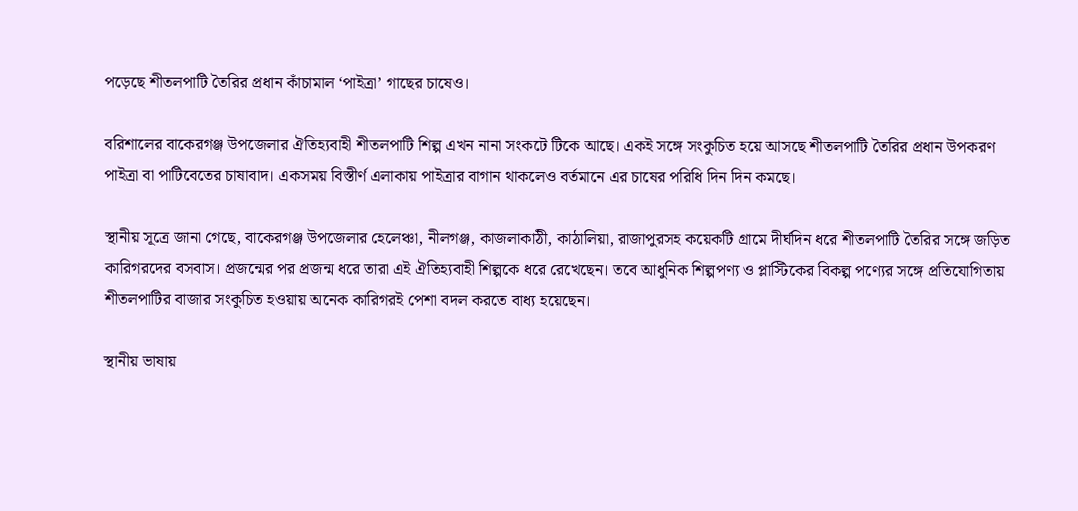পড়েছে শীতলপাটি তৈরির প্রধান কাঁচামাল ‘পাইত্রা’ গাছের চাষেও।

বরিশালের বাকেরগঞ্জ উপজেলার ঐতিহ্যবাহী শীতলপাটি শিল্প এখন নানা সংকটে টিকে আছে। একই সঙ্গে সংকুচিত হয়ে আসছে শীতলপাটি তৈরির প্রধান উপকরণ পাইত্রা বা পাটিবেতের চাষাবাদ। একসময় বিস্তীর্ণ এলাকায় পাইত্রার বাগান থাকলেও বর্তমানে এর চাষের পরিধি দিন দিন কমছে।

স্থানীয় সূত্রে জানা গেছে, বাকেরগঞ্জ উপজেলার হেলেঞ্চা, নীলগঞ্জ, কাজলাকাঠী, কাঠালিয়া, রাজাপুরসহ কয়েকটি গ্রামে দীর্ঘদিন ধরে শীতলপাটি তৈরির সঙ্গে জড়িত কারিগরদের বসবাস। প্রজন্মের পর প্রজন্ম ধরে তারা এই ঐতিহ্যবাহী শিল্পকে ধরে রেখেছেন। তবে আধুনিক শিল্পপণ্য ও প্লাস্টিকের বিকল্প পণ্যের সঙ্গে প্রতিযোগিতায় শীতলপাটির বাজার সংকুচিত হওয়ায় অনেক কারিগরই পেশা বদল করতে বাধ্য হয়েছেন।

স্থানীয় ভাষায়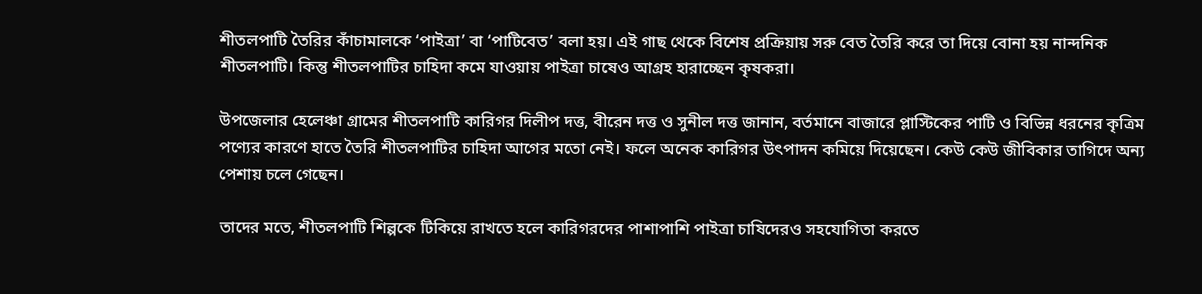শীতলপাটি তৈরির কাঁচামালকে ‘পাইত্রা’ বা ‘পাটিবেত’ বলা হয়। এই গাছ থেকে বিশেষ প্রক্রিয়ায় সরু বেত তৈরি করে তা দিয়ে বোনা হয় নান্দনিক শীতলপাটি। কিন্তু শীতলপাটির চাহিদা কমে যাওয়ায় পাইত্রা চাষেও আগ্রহ হারাচ্ছেন কৃষকরা।

উপজেলার হেলেঞ্চা গ্রামের শীতলপাটি কারিগর দিলীপ দত্ত, বীরেন দত্ত ও সুনীল দত্ত জানান, বর্তমানে বাজারে প্লাস্টিকের পাটি ও বিভিন্ন ধরনের কৃত্রিম পণ্যের কারণে হাতে তৈরি শীতলপাটির চাহিদা আগের মতো নেই। ফলে অনেক কারিগর উৎপাদন কমিয়ে দিয়েছেন। কেউ কেউ জীবিকার তাগিদে অন্য পেশায় চলে গেছেন।

তাদের মতে, শীতলপাটি শিল্পকে টিকিয়ে রাখতে হলে কারিগরদের পাশাপাশি পাইত্রা চাষিদেরও সহযোগিতা করতে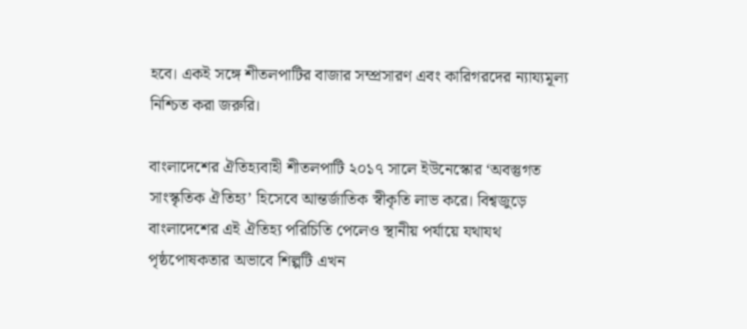হবে। একই সঙ্গে শীতলপাটির বাজার সম্প্রসারণ এবং কারিগরদের ন্যায্যমূল্য নিশ্চিত করা জরুরি।

বাংলাদেশের ঐতিহ্যবাহী শীতলপাটি ২০১৭ সালে ইউনেস্কোর ‘অবস্তুগত সাংস্কৃতিক ঐতিহ্য’ হিসেবে আন্তর্জাতিক স্বীকৃতি লাভ করে। বিশ্বজুড়ে বাংলাদেশের এই ঐতিহ্য পরিচিতি পেলেও স্থানীয় পর্যায়ে যথাযথ পৃষ্ঠপোষকতার অভাবে শিল্পটি এখন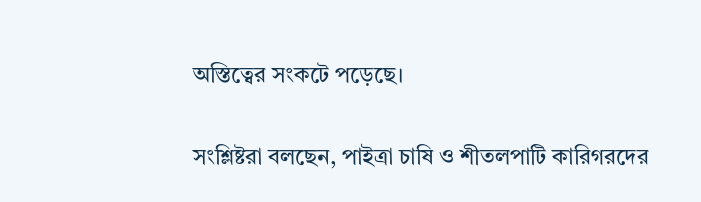অস্তিত্বের সংকটে পড়েছে।

সংশ্লিষ্টরা বলছেন, পাইত্রা চাষি ও শীতলপাটি কারিগরদের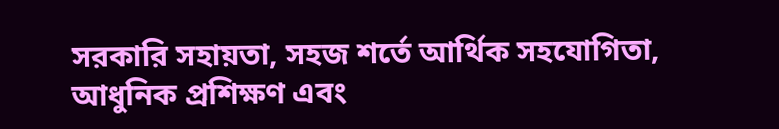সরকারি সহায়তা, সহজ শর্তে আর্থিক সহযোগিতা, আধুনিক প্রশিক্ষণ এবং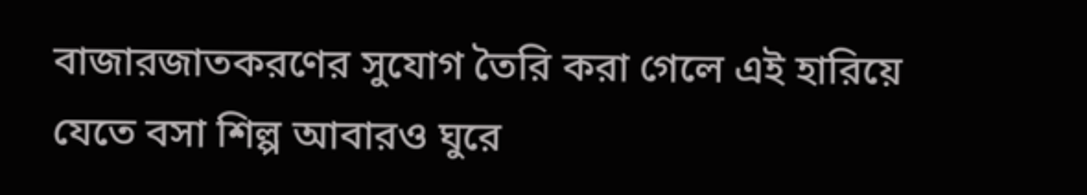বাজারজাতকরণের সুযোগ তৈরি করা গেলে এই হারিয়ে যেতে বসা শিল্প আবারও ঘুরে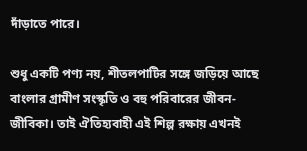দাঁড়াতে পারে।

শুধু একটি পণ্য নয়, শীতলপাটির সঙ্গে জড়িয়ে আছে বাংলার গ্রামীণ সংস্কৃতি ও বহু পরিবারের জীবন-জীবিকা। তাই ঐতিহ্যবাহী এই শিল্প রক্ষায় এখনই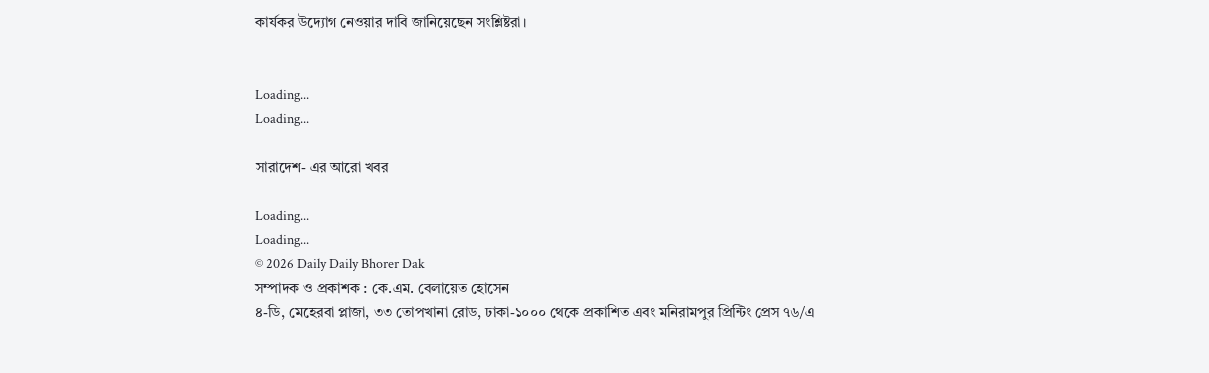কার্যকর উদ্যোগ নেওয়ার দাবি জানিয়েছেন সংশ্লিষ্টরা।


Loading...
Loading...

সারাদেশ- এর আরো খবর

Loading...
Loading...
© 2026 Daily Daily Bhorer Dak
সম্পাদক ও প্রকাশক : কে.এম. বেলায়েত হোসেন
৪-ডি, মেহেরবা প্লাজা, ৩৩ তোপখানা রোড, ঢাকা-১০০০ থেকে প্রকাশিত এবং মনিরামপুর প্রিন্টিং প্রেস ৭৬/এ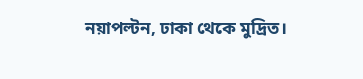নয়াপল্টন, ঢাকা থেকে মুদ্রিত।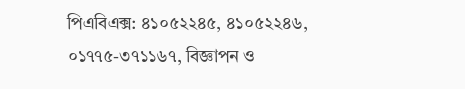পিএবিএক্স: ৪১০৫২২৪৫, ৪১০৫২২৪৬, ০১৭৭৫-৩৭১১৬৭, বিজ্ঞাপন ও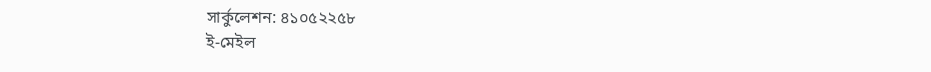সার্কুলেশন: ৪১০৫২২৫৮
ই-মেইল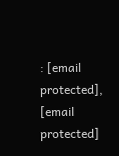: [email protected], [email protected]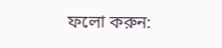ফলো করুন: